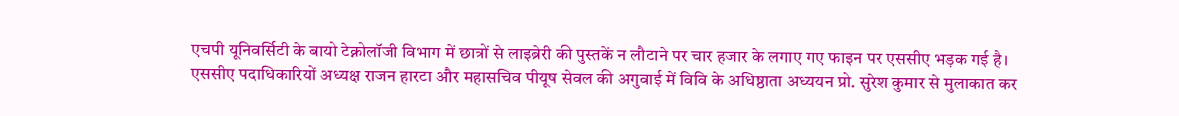एचपी यूनिवर्सिटी के बायो टेक्नोलॉजी विभाग में छात्रों से लाइब्रेरी की पुस्तकें न लौटाने पर चार हजार के लगाए गए फाइन पर एससीए भड़क गई है।
एससीए पदाधिकारियों अध्यक्ष राजन हारटा और महासचिव पीयूष सेवल की अगुवाई में विवि के अधिष्ठाता अध्ययन प्रो. सुरेश कुमार से मुलाकात कर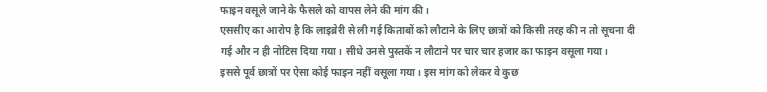फाइन वसूले जाने के फैसले को वापस लेने की मांग की।
एससीए का आरोप है कि लाइब्रेरी से ली गई किताबों को लौटाने के लिए छात्रों को किसी तरह की न तो सूचना दी गई और न ही नोटिस दिया गया। सीधे उनसे पुस्तकें न लौटाने पर चार चार हजार का फाइन वसूला गया।
इससे पूर्व छात्रों पर ऐसा कोई फाइन नहीं वसूला गया। इस मांग को लेकर वे कुछ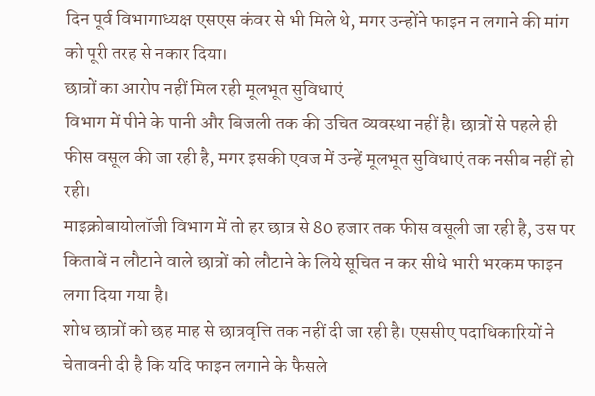दिन पूर्व विभागाध्यक्ष एसएस कंवर से भी मिले थे, मगर उन्होंने फाइन न लगाने की मांग को पूरी तरह से नकार दिया।
छात्रों का आरोप नहीं मिल रही मूलभूत सुविधाएं
विभाग में पीने के पानी और बिजली तक की उचित व्यवस्था नहीं है। छात्रों से पहले ही फीस वसूल की जा रही है, मगर इसकी एवज में उन्हें मूलभूत सुविधाएं तक नसीब नहीं हो रही।
माइक्रोबायोलॉजी विभाग में तो हर छात्र से 80 हजार तक फीस वसूली जा रही है, उस पर किताबें न लौटाने वाले छात्रों को लौटाने के लिये सूचित न कर सीधे भारी भरकम फाइन लगा दिया गया है।
शोध छात्रों को छह माह से छात्रवृत्ति तक नहीं दी जा रही है। एससीए पदाधिकारियों ने चेतावनी दी है कि यदि फाइन लगाने के फैसले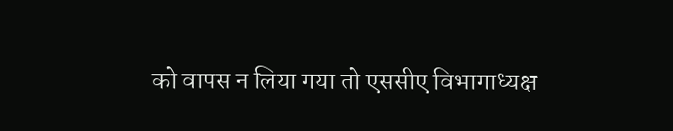को वापस न लिया गया तो एससीए विभागाध्यक्ष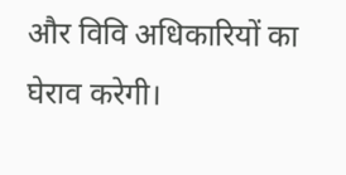और विवि अधिकारियों का घेराव करेगी।